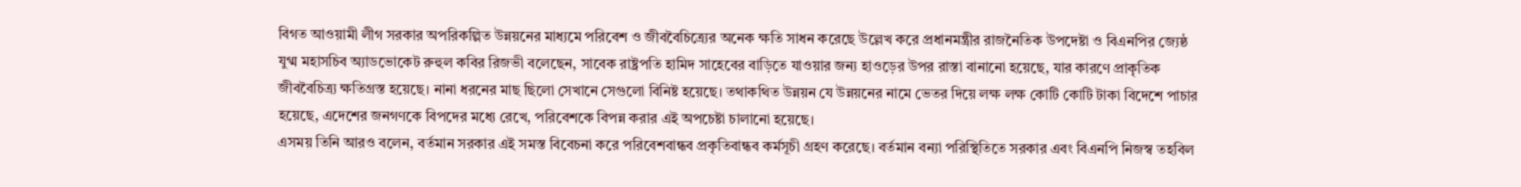বিগত আওয়ামী লীগ সরকার অপরিকল্পিত উন্নয়নের মাধ্যমে পরিবেশ ও জীববৈচিত্র্যের অনেক ক্ষতি সাধন করেছে উল্লেখ করে প্রধানমন্ত্রীর রাজনৈতিক উপদেষ্টা ও বিএনপির জ্যেষ্ঠ যুগ্ম মহাসচিব অ্যাডভোকেট রুহুল কবির রিজভী বলেছেন, সাবেক রাষ্ট্রপতি হামিদ সাহেবের বাড়িতে যাওয়ার জন্য হাওড়ের উপর রাস্তা বানানো হয়েছে, যার কারণে প্রাকৃতিক জীববৈচিত্র্য ক্ষতিগ্রস্ত হয়েছে। নানা ধরনের মাছ ছিলো সেখানে সেগুলো বিনিষ্ট হয়েছে। তথাকথিত উন্নয়ন যে উন্নয়নের নামে ভেতর দিয়ে লক্ষ লক্ষ কোটি কোটি টাকা বিদেশে পাচার হয়েছে, এদেশের জনগণকে বিপদের মধ্যে রেখে, পরিবেশকে বিপন্ন করার এই অপচেষ্টা চালানো হয়েছে।
এসময় তিনি আরও বলেন, বর্তমান সরকার এই সমস্ত বিবেচনা করে পরিবেশবান্ধব প্রকৃতিবান্ধব কর্মসূচী গ্রহণ করেছে। বর্তমান বন্যা পরিস্থিতিতে সরকার এবং বিএনপি নিজস্ব তহবিল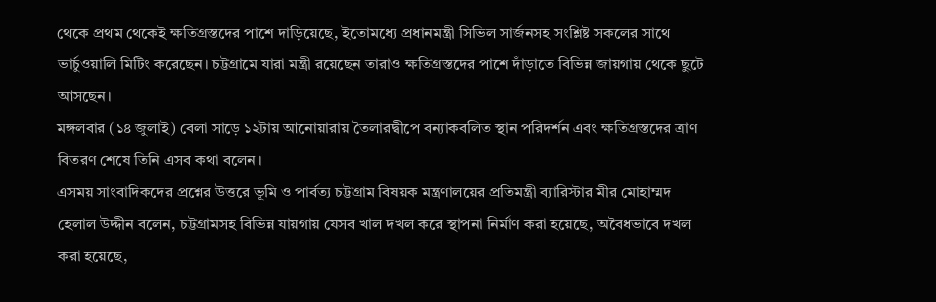থেকে প্রথম থেকেই ক্ষতিগ্রস্তদের পাশে দাড়িয়েছে, ইতোমধ্যে প্রধানমন্ত্রী সিভিল সার্জনসহ সংশ্লিষ্ট সকলের সাথে ভার্চুওয়ালি মিটিং করেছেন। চট্টগ্রামে যারা মন্ত্রী রয়েছেন তারাও ক্ষতিগ্রস্তদের পাশে দাঁড়াতে বিভিন্ন জায়গায় থেকে ছুটে আসছেন।
মঙ্গলবার (১৪ জুলাই) বেলা সাড়ে ১২টায় আনোয়ারায় তৈলারদ্বীপে বন্যাকবলিত স্থান পরিদর্শন এবং ক্ষতিগ্রস্তদের ত্রাণ বিতরণ শেষে তিনি এসব কথা বলেন।
এসময় সাংবাদিকদের প্রশ্নের উত্তরে ভূমি ও পার্বত্য চট্টগ্রাম বিষয়ক মন্ত্রণালয়ের প্রতিমন্ত্রী ব্যারিস্টার মীর মোহাম্মদ হেলাল উদ্দীন বলেন, চট্টগ্রামসহ বিভিন্ন যায়গায় যেসব খাল দখল করে স্থাপনা নির্মাণ করা হয়েছে, অবৈধভাবে দখল করা হয়েছে,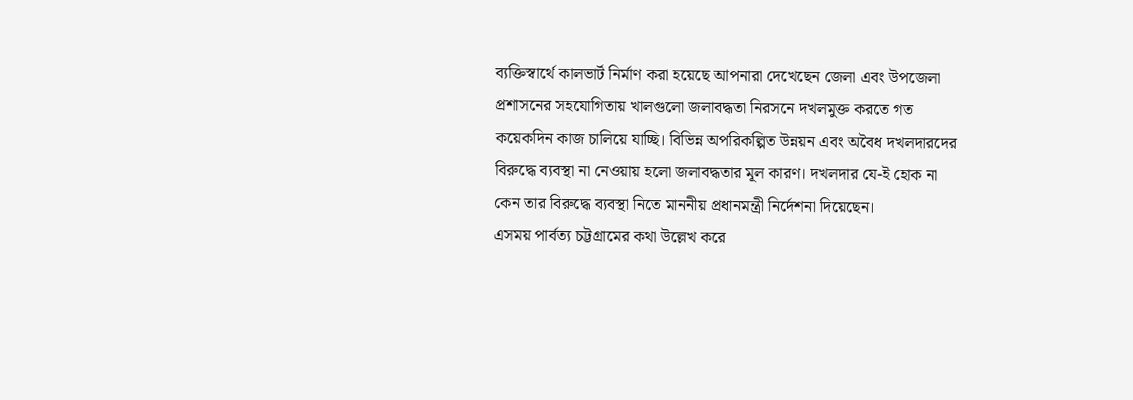ব্যক্তিস্বার্থে কালভার্ট নির্মাণ করা হয়েছে আপনারা দেখেছেন জেলা এবং উপজেলা প্রশাসনের সহযোগিতায় খালগুলো জলাবদ্ধতা নিরসনে দখলমুক্ত করতে গত কয়েকদিন কাজ চালিয়ে যাচ্ছি। বিভিন্ন অপরিকল্পিত উন্নয়ন এবং অবৈধ দখলদারদের বিরুদ্ধে ব্যবস্থা না নেওয়ায় হলো জলাবদ্ধতার মূল কারণ। দখলদার যে-ই হোক না কেন তার বিরুদ্ধে ব্যবস্থা নিতে মাননীয় প্রধানমন্ত্রী নির্দেশনা দিয়েছেন।
এসময় পার্বত্য চট্টগ্রামের কথা উল্লেখ করে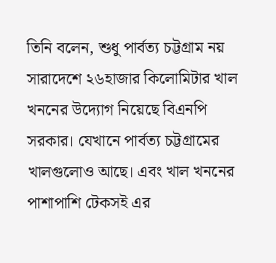তিনি বলেন, শুধু পার্বত্য চট্টগ্রাম নয় সারাদেশে ২৬হাজার কিলোমিটার খাল খননের উদ্যোগ নিয়েছে বিএনপি সরকার। যেখানে পার্বত্য চট্টগ্রামের খালগুলোও আছে। এবং খাল খননের পাশাপাশি টেকসই এর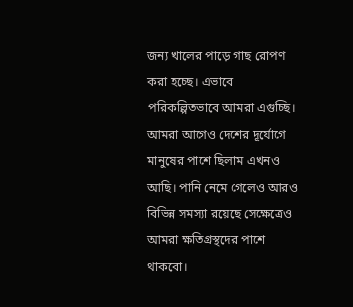জন্য খালের পাড়ে গাছ রোপণ করা হচ্ছে। এভাবে পরিকল্পিতভাবে আমরা এগুচ্ছি। আমরা আগেও দেশের দূর্যোগে মানুষের পাশে ছিলাম এখনও আছি। পানি নেমে গেলেও আরও বিভিন্ন সমস্যা রয়েছে সেক্ষেত্রেও আমরা ক্ষতিগ্রস্থদের পাশে থাকবো।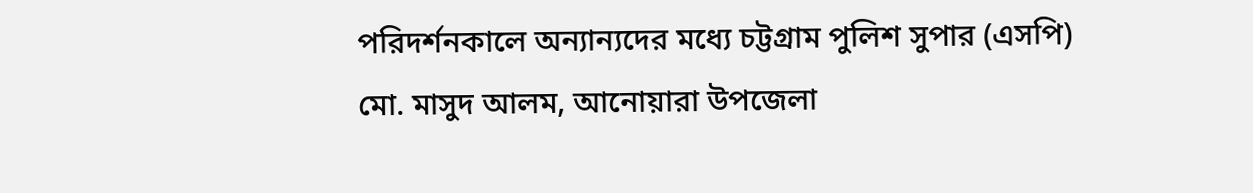পরিদর্শনকালে অন্যান্যদের মধ্যে চট্টগ্রাম পুলিশ সুপার (এসপি) মো. মাসুদ আলম, আনোয়ারা উপজেলা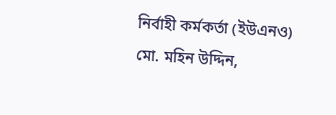নির্বাহী কর্মকর্তা (ইউএনও) মো. মহিন উদ্দিন,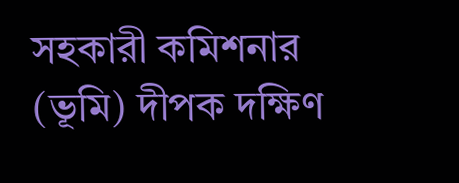সহকারী কমিশনার (ভূমি) দীপক দক্ষিণ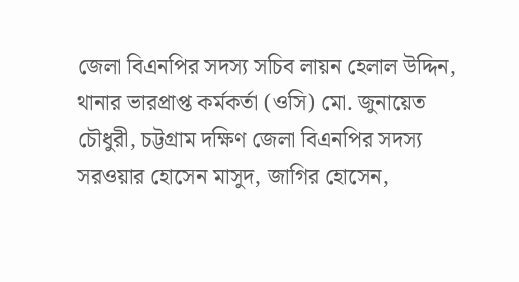জেলা বিএনপির সদস্য সচিব লায়ন হেলাল উদ্দিন, থানার ভারপ্রাপ্ত কর্মকর্তা (ওসি) মো. জুনায়েত চৌধুরী, চট্টগ্রাম দক্ষিণ জেলা বিএনপির সদস্য সরওয়ার হোসেন মাসুদ, জাগির হোসেন,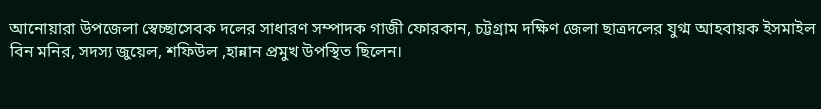আনোয়ারা উপজেলা স্বেচ্ছাসেবক দলের সাধারণ সম্পাদক গাজী ফোরকান, চট্টগ্রাম দক্ষিণ জেলা ছাত্রদলের যুগ্ম আহবায়ক ইসমাইল বিন মনির, সদস্য জুয়েল, শফিউল ,হান্নান প্রমুখ উপস্থিত ছিলেন।